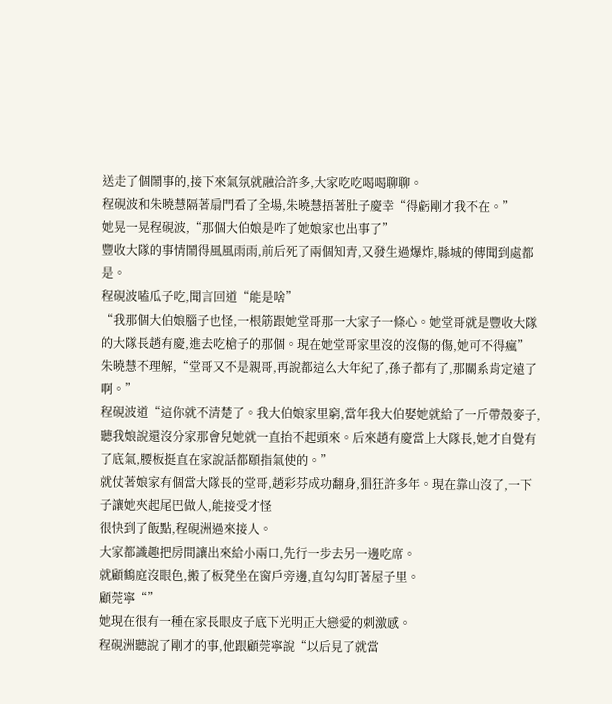送走了個鬧事的,接下來氣氛就融洽許多,大家吃吃喝喝聊聊。
程硯波和朱曉慧隔著扇門看了全場,朱曉慧捂著肚子慶幸“得虧剛才我不在。”
她晃一晃程硯波,“那個大伯娘是咋了她娘家也出事了”
豐收大隊的事情鬧得風風雨雨,前后死了兩個知青,又發生過爆炸,縣城的傳聞到處都是。
程硯波嗑瓜子吃,聞言回道“能是啥”
“我那個大伯娘腦子也怪,一根筋跟她堂哥那一大家子一條心。她堂哥就是豐收大隊的大隊長趙有慶,進去吃槍子的那個。現在她堂哥家里沒的沒傷的傷,她可不得瘋”
朱曉慧不理解,“堂哥又不是親哥,再說都這么大年紀了,孫子都有了,那關系肯定遠了啊。”
程硯波道“這你就不清楚了。我大伯娘家里窮,當年我大伯娶她就給了一斤帶殼麥子,聽我娘說還沒分家那會兒她就一直抬不起頭來。后來趙有慶當上大隊長,她才自覺有了底氣,腰板挺直在家說話都頤指氣使的。”
就仗著娘家有個當大隊長的堂哥,趙彩芬成功翻身,猖狂許多年。現在靠山沒了,一下子讓她夾起尾巴做人,能接受才怪
很快到了飯點,程硯洲過來接人。
大家都識趣把房間讓出來給小兩口,先行一步去另一邊吃席。
就顧鶴庭沒眼色,搬了板凳坐在窗戶旁邊,直勾勾盯著屋子里。
顧莞寧“”
她現在很有一種在家長眼皮子底下光明正大戀愛的刺激感。
程硯洲聽說了剛才的事,他跟顧莞寧說“以后見了就當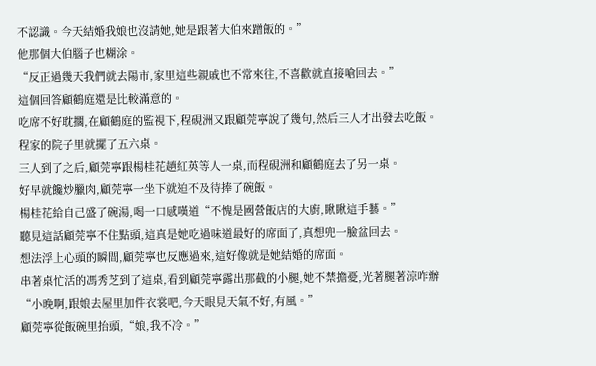不認識。今天結婚我娘也沒請她,她是跟著大伯來蹭飯的。”
他那個大伯腦子也糊涂。
“反正過幾天我們就去陽市,家里這些親戚也不常來往,不喜歡就直接嗆回去。”
這個回答顧鶴庭還是比較滿意的。
吃席不好耽擱,在顧鶴庭的監視下,程硯洲又跟顧莞寧說了幾句,然后三人才出發去吃飯。
程家的院子里就擺了五六桌。
三人到了之后,顧莞寧跟楊桂花趙紅英等人一桌,而程硯洲和顧鶴庭去了另一桌。
好早就饞炒臘肉,顧莞寧一坐下就迫不及待捧了碗飯。
楊桂花給自己盛了碗湯,喝一口感嘆道“不愧是國營飯店的大廚,瞅瞅這手藝。”
聽見這話顧莞寧不住點頭,這真是她吃過味道最好的席面了,真想兜一臉盆回去。
想法浮上心頭的瞬間,顧莞寧也反應過來,這好像就是她結婚的席面。
串著桌忙活的馮秀芝到了這桌,看到顧莞寧露出那截的小腿,她不禁擔憂,光著腿著涼咋辦
“小晚啊,跟娘去屋里加件衣裳吧,今天眼見天氣不好,有風。”
顧莞寧從飯碗里抬頭,“娘,我不冷。”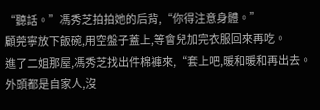“聽話。”馮秀芝拍拍她的后背,“你得注意身體。”
顧莞寧放下飯碗,用空盤子蓋上,等會兒加完衣服回來再吃。
進了二姐那屋,馮秀芝找出件棉褲來,“套上吧,暖和暖和再出去。外頭都是自家人,沒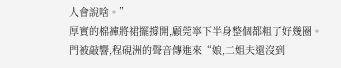人會說啥。”
厚實的棉褲將裙擺撐開,顧莞寧下半身整個都粗了好幾圈。
門被敲響,程硯洲的聲音傳進來“娘,二姐夫還沒到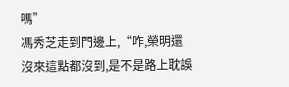嗎”
馮秀芝走到門邊上,“咋,榮明還沒來這點都沒到,是不是路上耽誤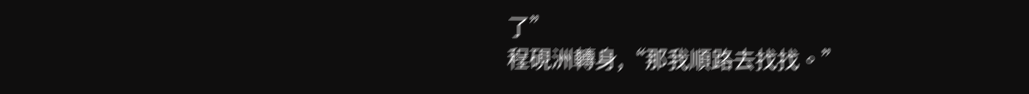了”
程硯洲轉身,“那我順路去找找。”